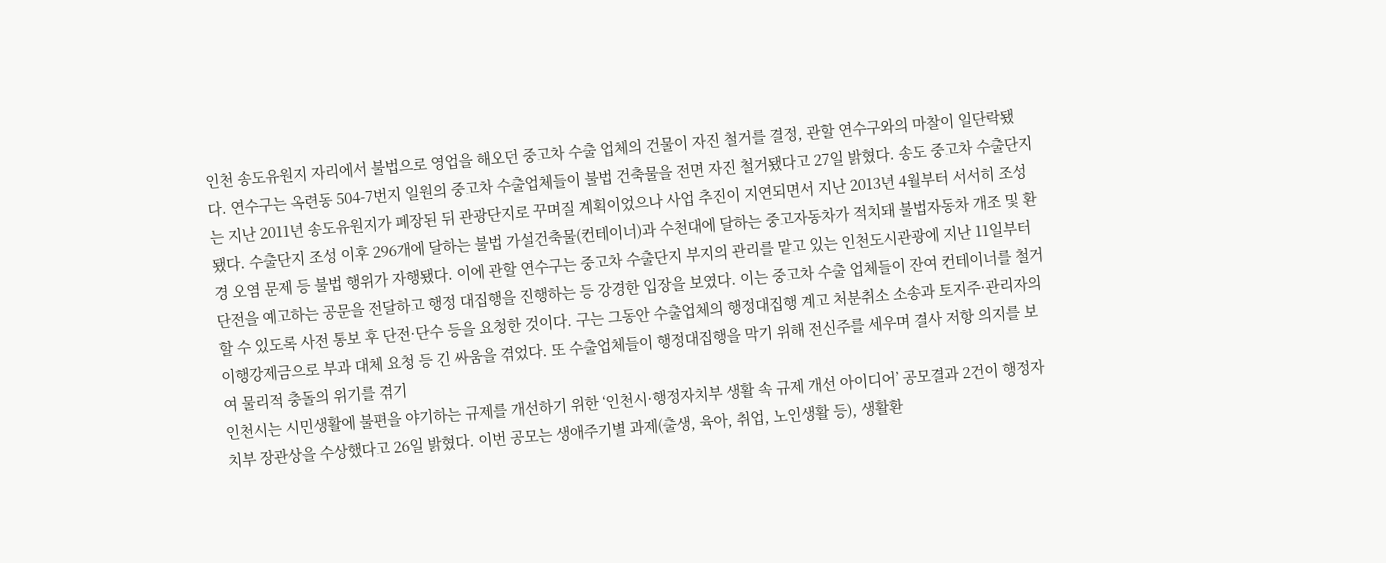인천 송도유원지 자리에서 불법으로 영업을 해오던 중고차 수출 업체의 건물이 자진 철거를 결정, 관할 연수구와의 마찰이 일단락됐다. 연수구는 옥련동 504-7번지 일원의 중고차 수출업체들이 불법 건축물을 전면 자진 철거됐다고 27일 밝혔다. 송도 중고차 수출단지는 지난 2011년 송도유원지가 폐장된 뒤 관광단지로 꾸며질 계획이었으나 사업 추진이 지연되면서 지난 2013년 4월부터 서서히 조성됐다. 수출단지 조성 이후 296개에 달하는 불법 가설건축물(컨테이너)과 수천대에 달하는 중고자동차가 적치돼 불법자동차 개조 및 환경 오염 문제 등 불법 행위가 자행됐다. 이에 관할 연수구는 중고차 수출단지 부지의 관리를 맡고 있는 인천도시관광에 지난 11일부터 단전을 예고하는 공문을 전달하고 행정 대집행을 진행하는 등 강경한 입장을 보였다. 이는 중고차 수출 업체들이 잔여 컨테이너를 철거할 수 있도록 사전 통보 후 단전·단수 등을 요청한 것이다. 구는 그동안 수출업체의 행정대집행 계고 처분취소 소송과 토지주·관리자의 이행강제금으로 부과 대체 요청 등 긴 싸움을 겪었다. 또 수출업체들이 행정대집행을 막기 위해 전신주를 세우며 결사 저항 의지를 보여 물리적 충돌의 위기를 겪기
인천시는 시민생활에 불편을 야기하는 규제를 개선하기 위한 ‘인천시·행정자치부 생활 속 규제 개선 아이디어’ 공모결과 2건이 행정자치부 장관상을 수상했다고 26일 밝혔다. 이번 공모는 생애주기별 과제(출생, 육아, 취업, 노인생활 등), 생활환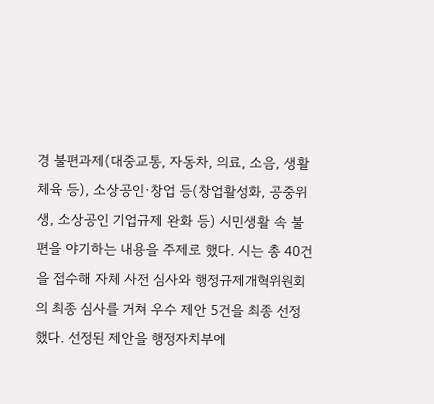경 불편과제(대중교통, 자동차, 의료, 소음, 생활체육 등), 소상공인·창업 등(창업활성화, 공중위생, 소상공인 기업규제 완화 등) 시민생활 속 불편을 야기하는 내용을 주제로 했다. 시는 총 40건을 접수해 자체 사전 심사와 행정규제개혁위원회의 최종 심사를 거쳐 우수 제안 5건을 최종 선정했다. 선정된 제안을 행정자치부에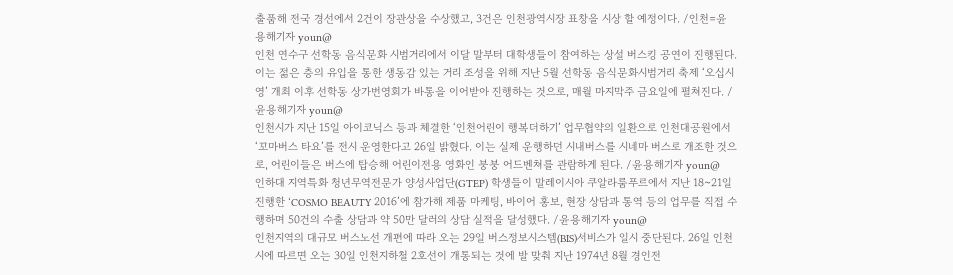출품해 전국 경선에서 2건이 장관상을 수상했고, 3건은 인천광역시장 표창을 시상 할 예정이다. /인천=윤용해기자 youn@
인천 연수구 선학동 음식문화 시범거리에서 이달 말부터 대학생들이 참여하는 상설 버스킹 공연이 진행된다. 이는 젊은 층의 유입을 통한 생동감 있는 거리 조성을 위해 지난 5월 선학동 음식문화시범거리 축제 ‘오십시영’ 개최 이후 선학동 상가번영회가 바통을 이어받아 진행하는 것으로, 매월 마지막주 금요일에 펼쳐진다. /윤용해기자 youn@
인천시가 지난 15일 아이코닉스 등과 체결한 ‘인천어린이 행복더하기’ 업무협약의 일환으로 인천대공원에서 ‘꼬마버스 타요’를 전시 운영한다고 26일 밝혔다. 이는 실제 운행하던 시내버스를 시네마 버스로 개조한 것으로, 어린이들은 버스에 탑승해 어린이전용 영화인 붕붕 어드벤쳐를 관람하게 된다. /윤용해기자 youn@
인하대 지역특화 청년무역전문가 양성사업단(GTEP) 학생들이 말레이시아 쿠알라룸푸르에서 지난 18~21일 진행한 ‘COSMO BEAUTY 2016’에 참가해 제품 마케팅, 바이어 홍보, 현장 상담과 통역 등의 업무를 직접 수행하며 50건의 수출 상담과 약 50만 달러의 상담 실적을 달성했다. /윤용해기자 youn@
인천지역의 대규모 버스노선 개편에 따라 오는 29일 버스정보시스템(BIS)서비스가 일시 중단된다. 26일 인천시에 따르면 오는 30일 인천지하철 2호선이 개통되는 것에 발 맞춰 지난 1974년 8월 경인전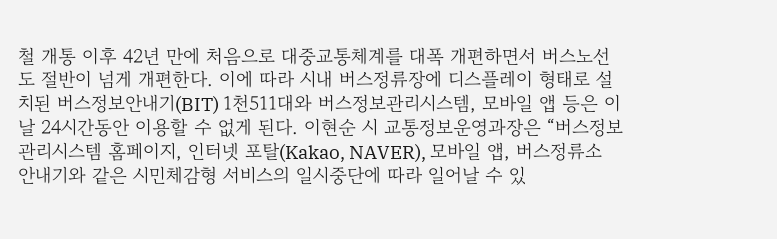철 개통 이후 42년 만에 처음으로 대중교통체계를 대폭 개편하면서 버스노선도 절반이 넘게 개편한다. 이에 따라 시내 버스정류장에 디스플레이 형태로 설치된 버스정보안내기(BIT) 1천511대와 버스정보관리시스템, 모바일 앱 등은 이날 24시간동안 이용할 수 없게 된다. 이현순 시 교통정보운영과장은 “버스정보관리시스템 홈페이지, 인터넷 포탈(Kakao, NAVER), 모바일 앱, 버스정류소 안내기와 같은 시민체감형 서비스의 일시중단에 따라 일어날 수 있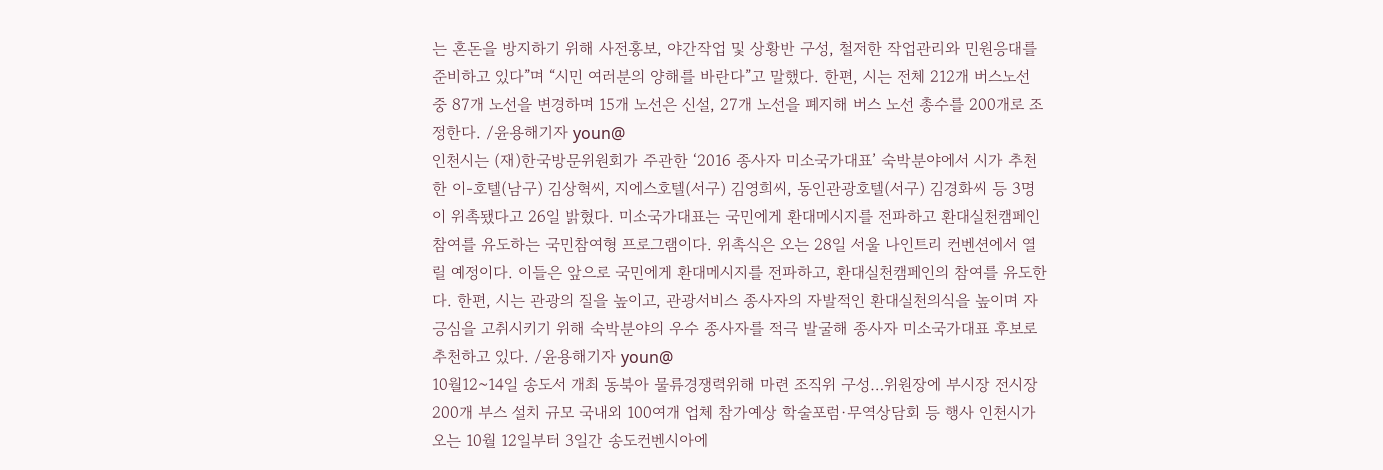는 혼돈을 방지하기 위해 사전홍보, 야간작업 및 상황반 구성, 철저한 작업관리와 민원응대를 준비하고 있다”며 “시민 여러분의 양해를 바란다”고 말했다. 한편, 시는 전체 212개 버스노선 중 87개 노선을 변경하며 15개 노선은 신설, 27개 노선을 폐지해 버스 노선 총수를 200개로 조정한다. /윤용해기자 youn@
인천시는 (재)한국방문위원회가 주관한 ‘2016 종사자 미소국가대표’ 숙박분야에서 시가 추천한 이-호텔(남구) 김상혁씨, 지에스호텔(서구) 김영희씨, 동인관광호텔(서구) 김경화씨 등 3명이 위촉됐다고 26일 밝혔다. 미소국가대표는 국민에게 환대메시지를 전파하고 환대실천캠페인 참여를 유도하는 국민참여형 프로그램이다. 위촉식은 오는 28일 서울 나인트리 컨벤션에서 열릴 예정이다. 이들은 앞으로 국민에게 환대메시지를 전파하고, 환대실천캠페인의 참여를 유도한다. 한편, 시는 관광의 질을 높이고, 관광서비스 종사자의 자발적인 환대실천의식을 높이며 자긍심을 고취시키기 위해 숙박분야의 우수 종사자를 적극 발굴해 종사자 미소국가대표 후보로 추천하고 있다. /윤용해기자 youn@
10월12~14일 송도서 개최 동북아 물류경쟁력위해 마련 조직위 구성…위원장에 부시장 전시장 200개 부스 설치 규모 국내외 100여개 업체 참가예상 학술포럼·무역상담회 등 행사 인천시가 오는 10월 12일부터 3일간 송도컨벤시아에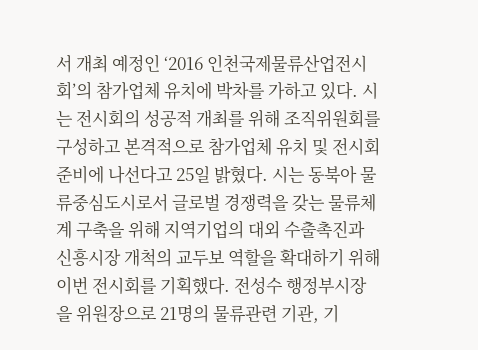서 개최 예정인 ‘2016 인천국제물류산업전시회’의 참가업체 유치에 박차를 가하고 있다. 시는 전시회의 성공적 개최를 위해 조직위원회를 구성하고 본격적으로 참가업체 유치 및 전시회 준비에 나선다고 25일 밝혔다. 시는 동북아 물류중심도시로서 글로벌 경쟁력을 갖는 물류체계 구축을 위해 지역기업의 대외 수출촉진과 신흥시장 개척의 교두보 역할을 확대하기 위해 이번 전시회를 기획했다. 전성수 행정부시장을 위원장으로 21명의 물류관련 기관, 기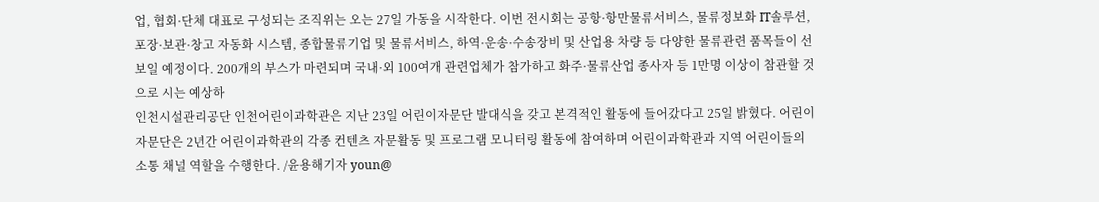업, 협회·단체 대표로 구성되는 조직위는 오는 27일 가동을 시작한다. 이번 전시회는 공항·항만물류서비스, 물류정보화 IT솔루션, 포장·보관·창고 자동화 시스템, 종합물류기업 및 물류서비스, 하역·운송·수송장비 및 산업용 차량 등 다양한 물류관련 품목들이 선보일 예정이다. 200개의 부스가 마련되며 국내·외 100여개 관련업체가 참가하고 화주·물류산업 종사자 등 1만명 이상이 참관할 것으로 시는 예상하
인천시설관리공단 인천어린이과학관은 지난 23일 어린이자문단 발대식을 갖고 본격적인 활동에 들어갔다고 25일 밝혔다. 어린이자문단은 2년간 어린이과학관의 각종 컨텐츠 자문활동 및 프로그램 모니터링 활동에 참여하며 어린이과학관과 지역 어린이들의 소통 채널 역할을 수행한다. /윤용해기자 youn@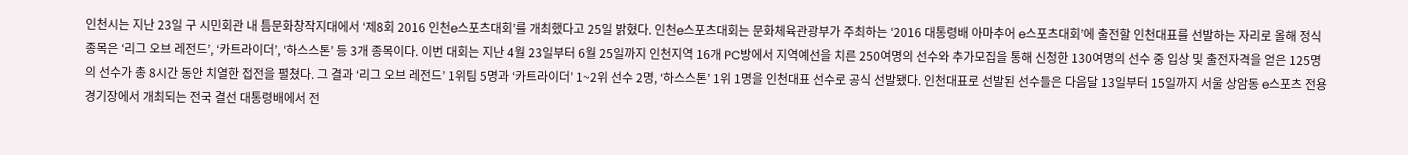인천시는 지난 23일 구 시민회관 내 틈문화창작지대에서 ‘제8회 2016 인천e스포츠대회’를 개최했다고 25일 밝혔다. 인천e스포츠대회는 문화체육관광부가 주최하는 ‘2016 대통령배 아마추어 e스포츠대회’에 출전할 인천대표를 선발하는 자리로 올해 정식 종목은 ‘리그 오브 레전드’, ‘카트라이더’, ‘하스스톤’ 등 3개 종목이다. 이번 대회는 지난 4월 23일부터 6월 25일까지 인천지역 16개 PC방에서 지역예선을 치른 250여명의 선수와 추가모집을 통해 신청한 130여명의 선수 중 입상 및 출전자격을 얻은 125명의 선수가 총 8시간 동안 치열한 접전을 펼쳤다. 그 결과 ‘리그 오브 레전드’ 1위팀 5명과 ‘카트라이더’ 1~2위 선수 2명, ‘하스스톤’ 1위 1명을 인천대표 선수로 공식 선발됐다. 인천대표로 선발된 선수들은 다음달 13일부터 15일까지 서울 상암동 e스포츠 전용경기장에서 개최되는 전국 결선 대통령배에서 전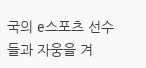국의 e스포츠 선수들과 자웅을 겨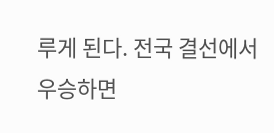루게 된다. 전국 결선에서 우승하면